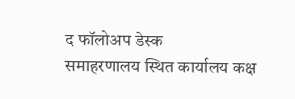द फॉलोअप डेस्क
समाहरणालय स्थित कार्यालय कक्ष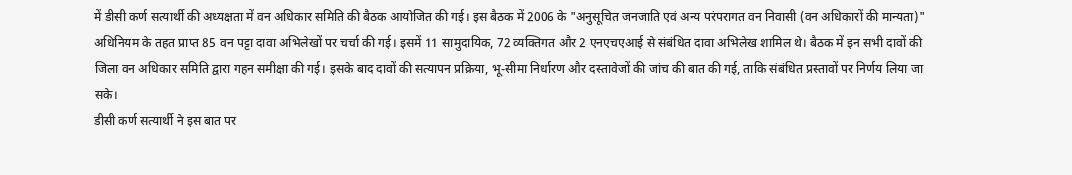में डीसी कर्ण सत्यार्थी की अध्यक्षता में वन अधिकार समिति की बैठक आयोजित की गई। इस बैठक में 2006 के "अनुसूचित जनजाति एवं अन्य परंपरागत वन निवासी (वन अधिकारों की मान्यता)" अधिनियम के तहत प्राप्त 85 वन पट्टा दावा अभिलेखों पर चर्चा की गई। इसमें 11 सामुदायिक, 72 व्यक्तिगत और 2 एनएचएआई से संबंधित दावा अभिलेख शामिल थे। बैठक में इन सभी दावों की जिला वन अधिकार समिति द्वारा गहन समीक्षा की गई। इसके बाद दावों की सत्यापन प्रक्रिया, भू-सीमा निर्धारण और दस्तावेजों की जांच की बात की गई, ताकि संबंधित प्रस्तावों पर निर्णय लिया जा सके।
डीसी कर्ण सत्यार्थी ने इस बात पर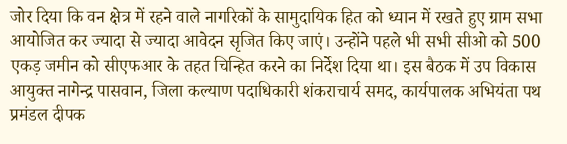जोर दिया कि वन क्षेत्र में रहने वाले नागरिकों के सामुदायिक हित को ध्यान में रखते हुए ग्राम सभा आयोजित कर ज्यादा से ज्यादा आवेदन सृजित किए जाएं। उन्होंने पहले भी सभी सीओ को 500 एकड़ जमीन को सीएफआर के तहत चिन्हित करने का निर्देश दिया था। इस बैठक में उप विकास आयुक्त नागेन्द्र पासवान, जिला कल्याण पदाधिकारी शंकराचार्य समद, कार्यपालक अभियंता पथ प्रमंडल दीपक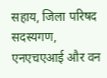सहाय, जिला परिषद सदस्यगण, एनएचएआई और वन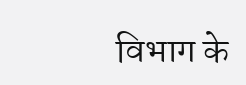विभाग के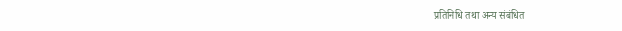प्रतिनिधि तथा अन्य संबंधित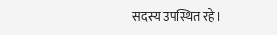सदस्य उपस्थित रहे।